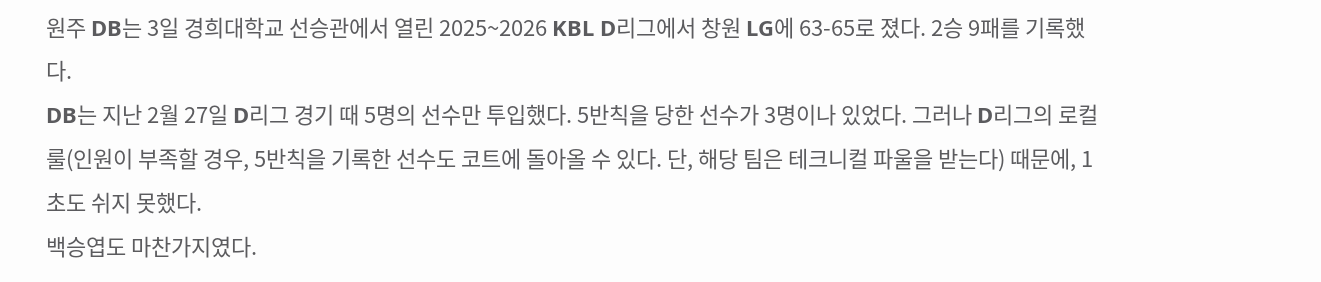원주 DB는 3일 경희대학교 선승관에서 열린 2025~2026 KBL D리그에서 창원 LG에 63-65로 졌다. 2승 9패를 기록했다.
DB는 지난 2월 27일 D리그 경기 때 5명의 선수만 투입했다. 5반칙을 당한 선수가 3명이나 있었다. 그러나 D리그의 로컬 룰(인원이 부족할 경우, 5반칙을 기록한 선수도 코트에 돌아올 수 있다. 단, 해당 팀은 테크니컬 파울을 받는다) 때문에, 1초도 쉬지 못했다.
백승엽도 마찬가지였다.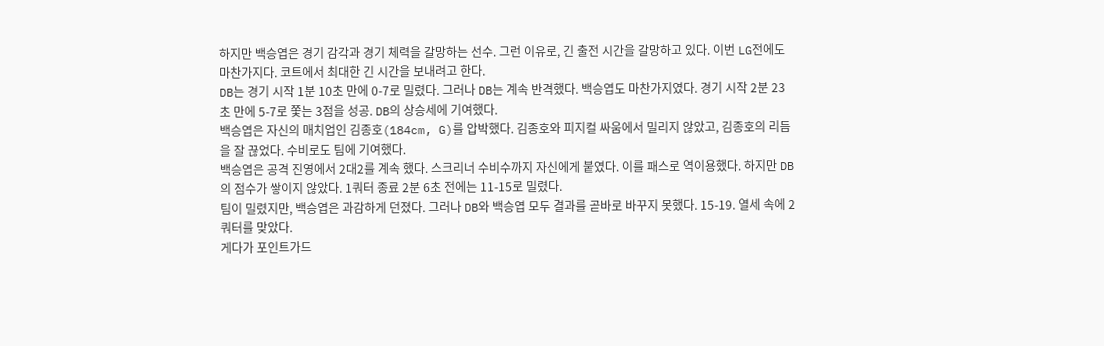하지만 백승엽은 경기 감각과 경기 체력을 갈망하는 선수. 그런 이유로, 긴 출전 시간을 갈망하고 있다. 이번 LG전에도 마찬가지다. 코트에서 최대한 긴 시간을 보내려고 한다.
DB는 경기 시작 1분 10초 만에 0-7로 밀렸다. 그러나 DB는 계속 반격했다. 백승엽도 마찬가지였다. 경기 시작 2분 23초 만에 5-7로 쫓는 3점을 성공. DB의 상승세에 기여했다.
백승엽은 자신의 매치업인 김종호(184cm, G)를 압박했다. 김종호와 피지컬 싸움에서 밀리지 않았고, 김종호의 리듬을 잘 끊었다. 수비로도 팀에 기여했다.
백승엽은 공격 진영에서 2대2를 계속 했다. 스크리너 수비수까지 자신에게 붙였다. 이를 패스로 역이용했다. 하지만 DB의 점수가 쌓이지 않았다. 1쿼터 종료 2분 6초 전에는 11-15로 밀렸다.
팀이 밀렸지만, 백승엽은 과감하게 던졌다. 그러나 DB와 백승엽 모두 결과를 곧바로 바꾸지 못했다. 15-19. 열세 속에 2쿼터를 맞았다.
게다가 포인트가드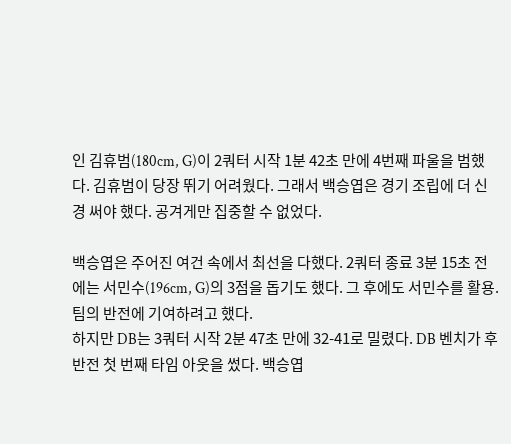인 김휴범(180cm, G)이 2쿼터 시작 1분 42초 만에 4번째 파울을 범했다. 김휴범이 당장 뛰기 어려웠다. 그래서 백승엽은 경기 조립에 더 신경 써야 했다. 공겨게만 집중할 수 없었다.

백승엽은 주어진 여건 속에서 최선을 다했다. 2쿼터 종료 3분 15초 전에는 서민수(196cm, G)의 3점을 돕기도 했다. 그 후에도 서민수를 활용. 팀의 반전에 기여하려고 했다.
하지만 DB는 3쿼터 시작 2분 47초 만에 32-41로 밀렸다. DB 벤치가 후반전 첫 번째 타임 아웃을 썼다. 백승엽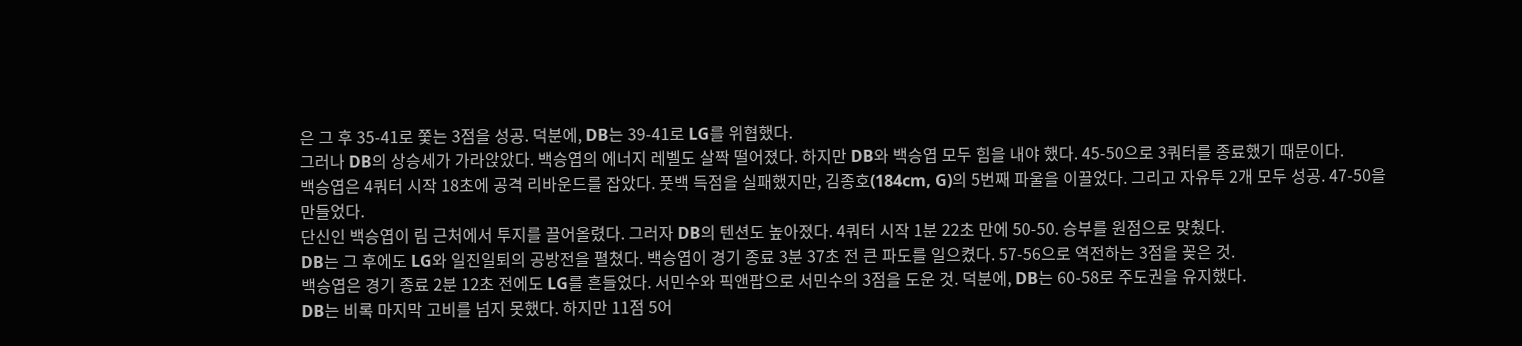은 그 후 35-41로 쫓는 3점을 성공. 덕분에, DB는 39-41로 LG를 위협했다.
그러나 DB의 상승세가 가라앉았다. 백승엽의 에너지 레벨도 살짝 떨어졌다. 하지만 DB와 백승엽 모두 힘을 내야 했다. 45-50으로 3쿼터를 종료했기 때문이다.
백승엽은 4쿼터 시작 18초에 공격 리바운드를 잡았다. 풋백 득점을 실패했지만, 김종호(184cm, G)의 5번째 파울을 이끌었다. 그리고 자유투 2개 모두 성공. 47-50을 만들었다.
단신인 백승엽이 림 근처에서 투지를 끌어올렸다. 그러자 DB의 텐션도 높아졌다. 4쿼터 시작 1분 22초 만에 50-50. 승부를 원점으로 맞췄다.
DB는 그 후에도 LG와 일진일퇴의 공방전을 펼쳤다. 백승엽이 경기 종료 3분 37초 전 큰 파도를 일으켰다. 57-56으로 역전하는 3점을 꽂은 것.
백승엽은 경기 종료 2분 12초 전에도 LG를 흔들었다. 서민수와 픽앤팝으로 서민수의 3점을 도운 것. 덕분에, DB는 60-58로 주도권을 유지했다.
DB는 비록 마지막 고비를 넘지 못했다. 하지만 11점 5어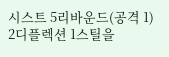시스트 5리바운드(공격 1) 2디플렉션 1스틸을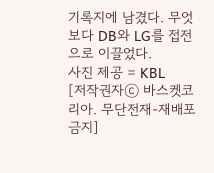기록지에 남겼다. 무엇보다 DB와 LG를 접전으로 이끌었다.
사진 제공 = KBL
[저작권자ⓒ 바스켓코리아. 무단전재-재배포 금지]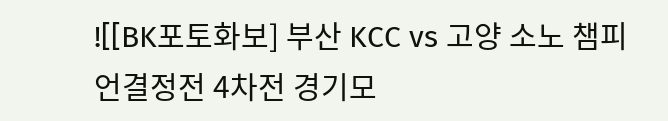![[BK포토화보] 부산 KCC vs 고양 소노 챔피언결정전 4차전 경기모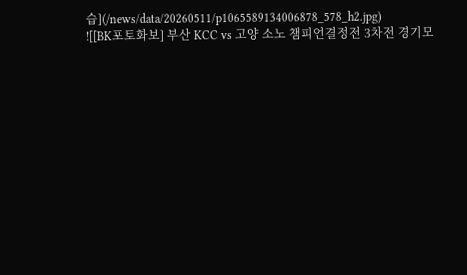습](/news/data/20260511/p1065589134006878_578_h2.jpg)
![[BK포토화보] 부산 KCC vs 고양 소노 챔피언결정전 3차전 경기모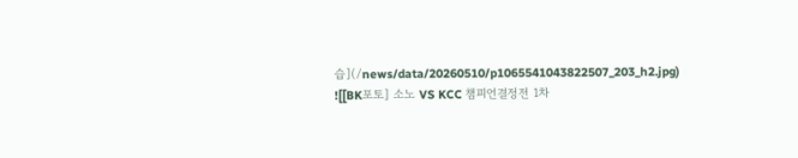습](/news/data/20260510/p1065541043822507_203_h2.jpg)
![[BK포토] 소노 VS KCC 챔피언결정전 1차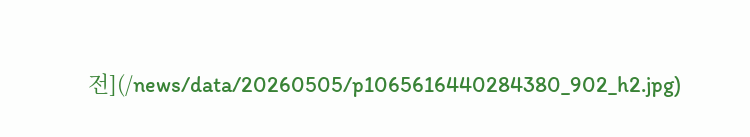전](/news/data/20260505/p1065616440284380_902_h2.jpg)